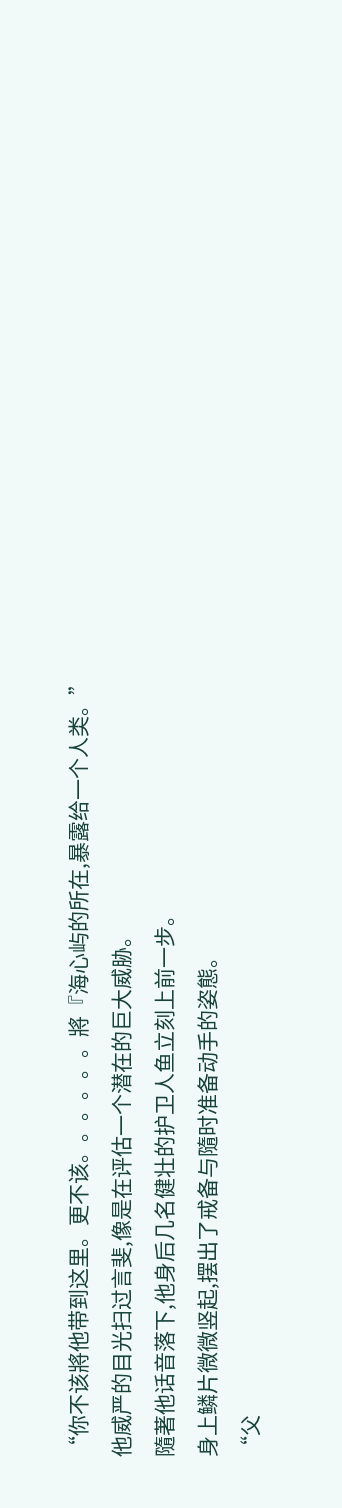“你不该將他带到这里。更不该。。。。。。將『海心屿的所在,暴露给一个人类。”
他威严的目光扫过言斐,像是在评估一个潜在的巨大威胁。
隨著他话音落下,他身后几名健壮的护卫人鱼立刻上前一步。
身上鳞片微微竖起,摆出了戒备与隨时准备动手的姿態。
“父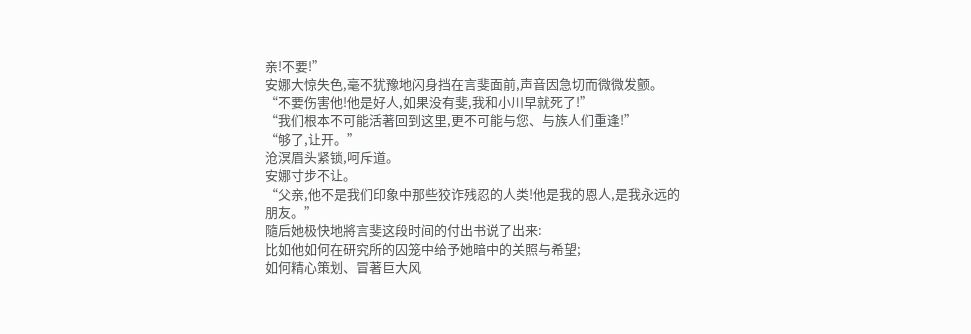亲!不要!”
安娜大惊失色,毫不犹豫地闪身挡在言斐面前,声音因急切而微微发颤。
“不要伤害他!他是好人,如果没有斐,我和小川早就死了!”
“我们根本不可能活著回到这里,更不可能与您、与族人们重逢!”
“够了,让开。”
沧溟眉头紧锁,呵斥道。
安娜寸步不让。
“父亲,他不是我们印象中那些狡诈残忍的人类!他是我的恩人,是我永远的朋友。”
隨后她极快地將言斐这段时间的付出书说了出来:
比如他如何在研究所的囚笼中给予她暗中的关照与希望;
如何精心策划、冒著巨大风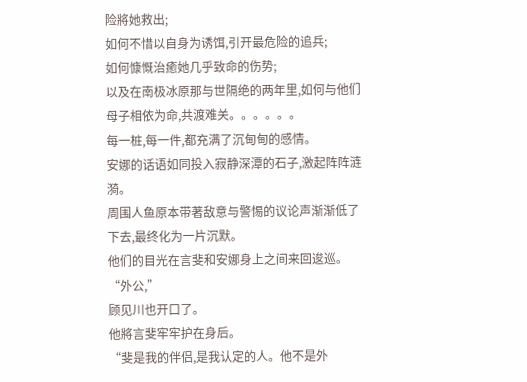险將她救出;
如何不惜以自身为诱饵,引开最危险的追兵;
如何慷慨治癒她几乎致命的伤势;
以及在南极冰原那与世隔绝的两年里,如何与他们母子相依为命,共渡难关。。。。。。
每一桩,每一件,都充满了沉甸甸的感情。
安娜的话语如同投入寂静深潭的石子,激起阵阵涟漪。
周围人鱼原本带著敌意与警惕的议论声渐渐低了下去,最终化为一片沉默。
他们的目光在言斐和安娜身上之间来回逡巡。
“外公,”
顾见川也开口了。
他將言斐牢牢护在身后。
“斐是我的伴侣,是我认定的人。他不是外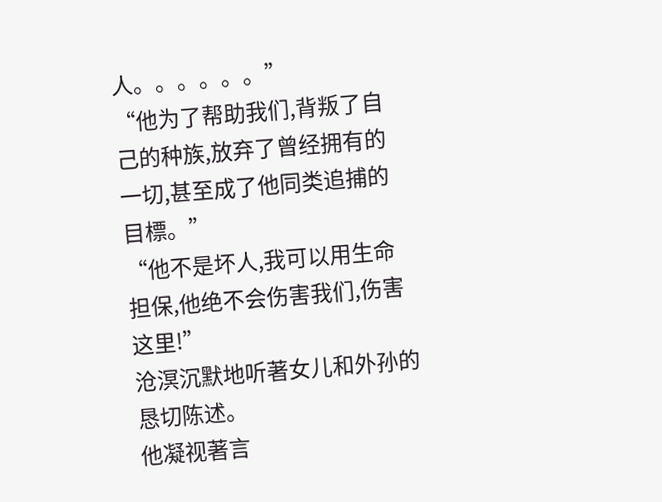人。。。。。。”
“他为了帮助我们,背叛了自己的种族,放弃了曾经拥有的一切,甚至成了他同类追捕的目標。”
“他不是坏人,我可以用生命担保,他绝不会伤害我们,伤害这里!”
沧溟沉默地听著女儿和外孙的恳切陈述。
他凝视著言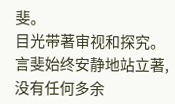斐。
目光带著审视和探究。
言斐始终安静地站立著,没有任何多余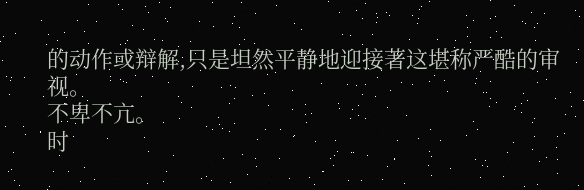的动作或辩解,只是坦然平静地迎接著这堪称严酷的审视。
不卑不亢。
时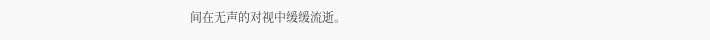间在无声的对视中缓缓流逝。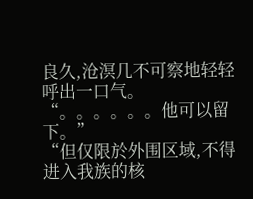良久,沧溟几不可察地轻轻呼出一口气。
“。。。。。。他可以留下。”
“但仅限於外围区域,不得进入我族的核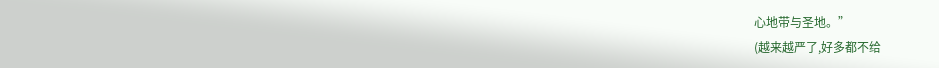心地带与圣地。”
(越来越严了,好多都不给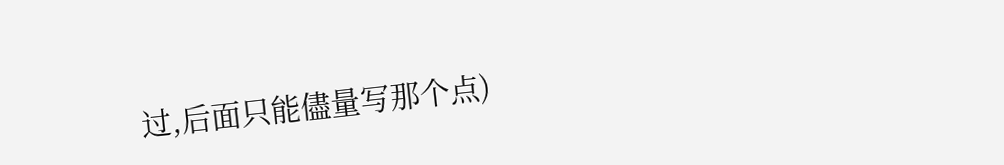过,后面只能儘量写那个点)